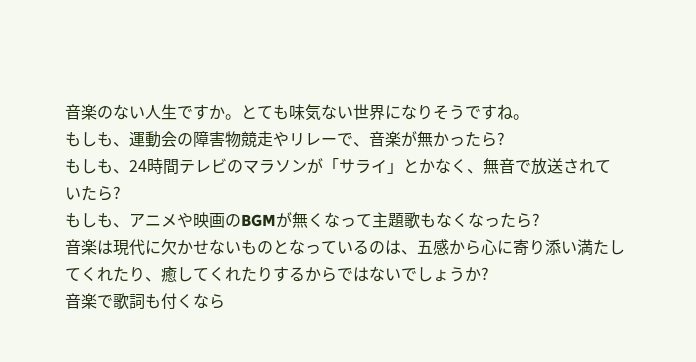音楽のない人生ですか。とても味気ない世界になりそうですね。
もしも、運動会の障害物競走やリレーで、音楽が無かったら?
もしも、24時間テレビのマラソンが「サライ」とかなく、無音で放送されていたら?
もしも、アニメや映画のBGMが無くなって主題歌もなくなったら?
音楽は現代に欠かせないものとなっているのは、五感から心に寄り添い満たしてくれたり、癒してくれたりするからではないでしょうか?
音楽で歌詞も付くなら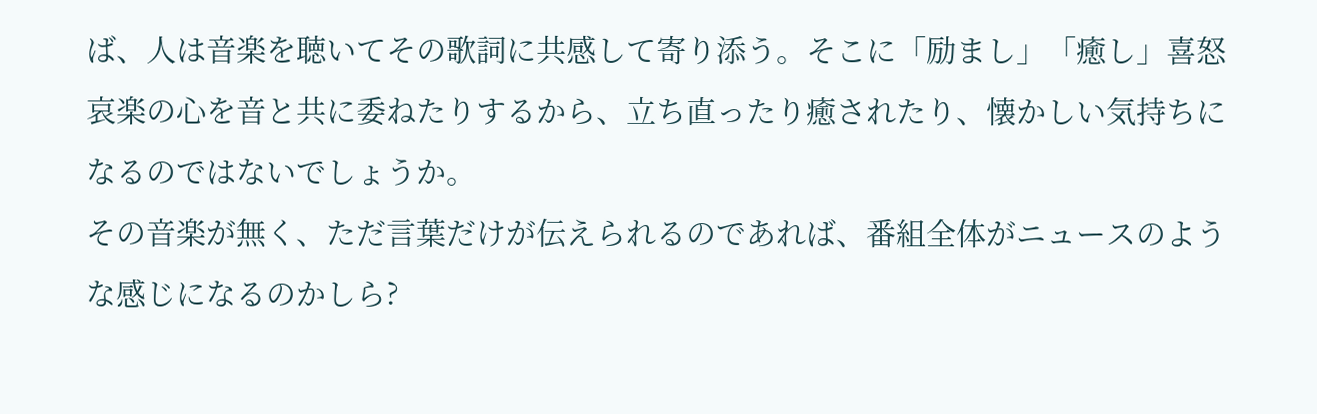ば、人は音楽を聴いてその歌詞に共感して寄り添う。そこに「励まし」「癒し」喜怒哀楽の心を音と共に委ねたりするから、立ち直ったり癒されたり、懐かしい気持ちになるのではないでしょうか。
その音楽が無く、ただ言葉だけが伝えられるのであれば、番組全体がニュースのような感じになるのかしら?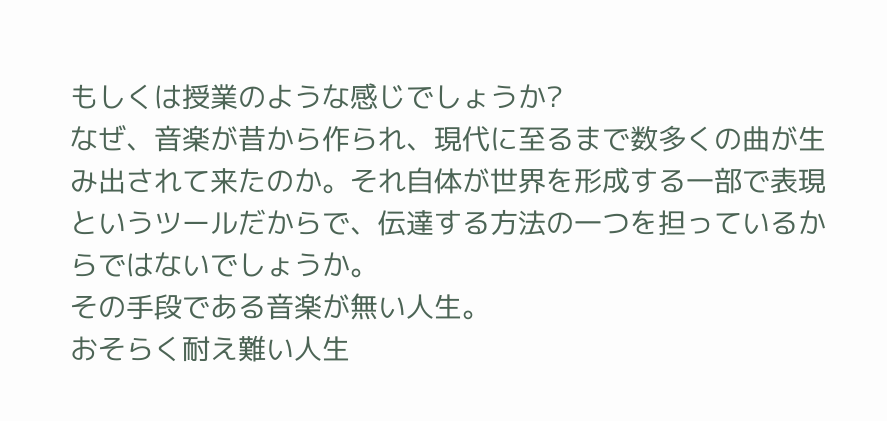もしくは授業のような感じでしょうか?
なぜ、音楽が昔から作られ、現代に至るまで数多くの曲が生み出されて来たのか。それ自体が世界を形成する一部で表現というツールだからで、伝達する方法の一つを担っているからではないでしょうか。
その手段である音楽が無い人生。
おそらく耐え難い人生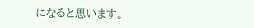になると思います。